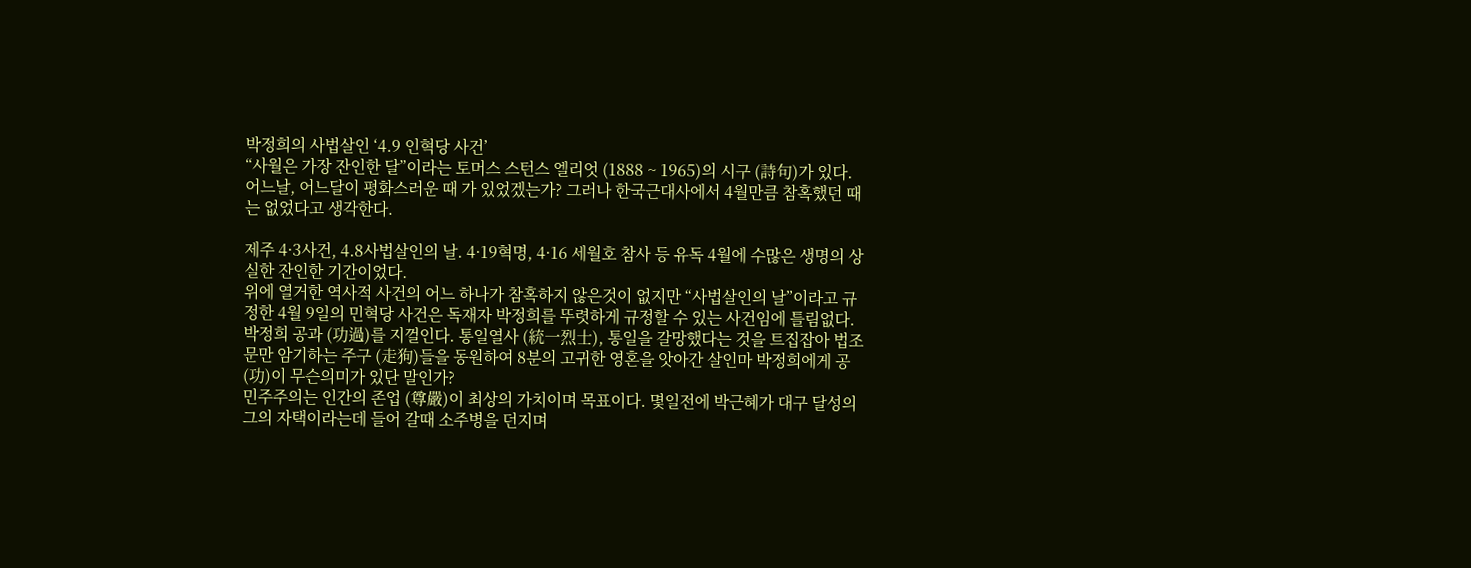박정희의 사법살인 ‘4.9 인혁당 사건’
“사월은 가장 잔인한 달”이라는 토머스 스턴스 엘리엇 (1888 ~ 1965)의 시구 (詩句)가 있다. 어느날, 어느달이 평화스러운 때 가 있었겠는가? 그러나 한국근대사에서 4월만큼 참혹했던 때는 없었다고 생각한다.

제주 4·3사건, 4.8사법살인의 날. 4·19혁명, 4·16 세월호 참사 등 유독 4월에 수많은 생명의 상실한 잔인한 기간이었다.
위에 열거한 역사적 사건의 어느 하나가 참혹하지 않은것이 없지만 “사법살인의 날”이라고 규정한 4월 9일의 민혁당 사건은 독재자 박정희를 뚜렷하게 규정할 수 있는 사건임에 틀림없다.
박정희 공과 (功過)를 지껄인다. 통일열사 (統一烈士), 통일을 갈망했다는 것을 트집잡아 법조문만 암기하는 주구 (走狗)들을 동원하여 8분의 고귀한 영혼을 앗아간 살인마 박정희에게 공 (功)이 무슨의미가 있단 말인가?
민주주의는 인간의 존업 (尊嚴)이 최상의 가치이며 목표이다. 몇일전에 박근혜가 대구 달성의 그의 자택이라는데 들어 갈때 소주병을 던지며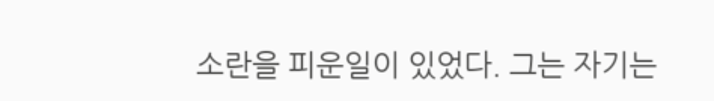소란을 피운일이 있었다. 그는 자기는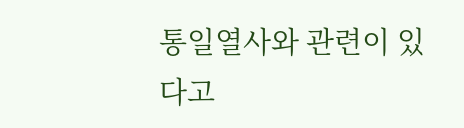통일열사와 관련이 있다고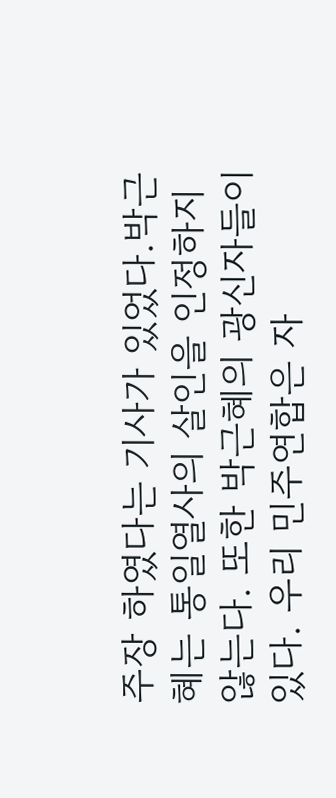주장 하였다는 기사가 있었다.박근혜는 통일열사의 살인을 인정하지 않는다. 또한 박근혜의 광신자들이 있다. 우리 민주연합은 자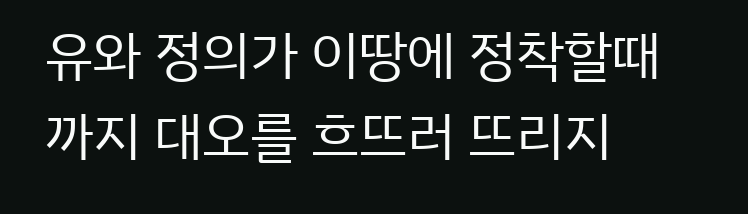유와 정의가 이땅에 정착할때까지 대오를 흐뜨러 뜨리지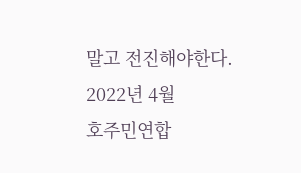말고 전진해야한다.
2022년 4월
호주민연합